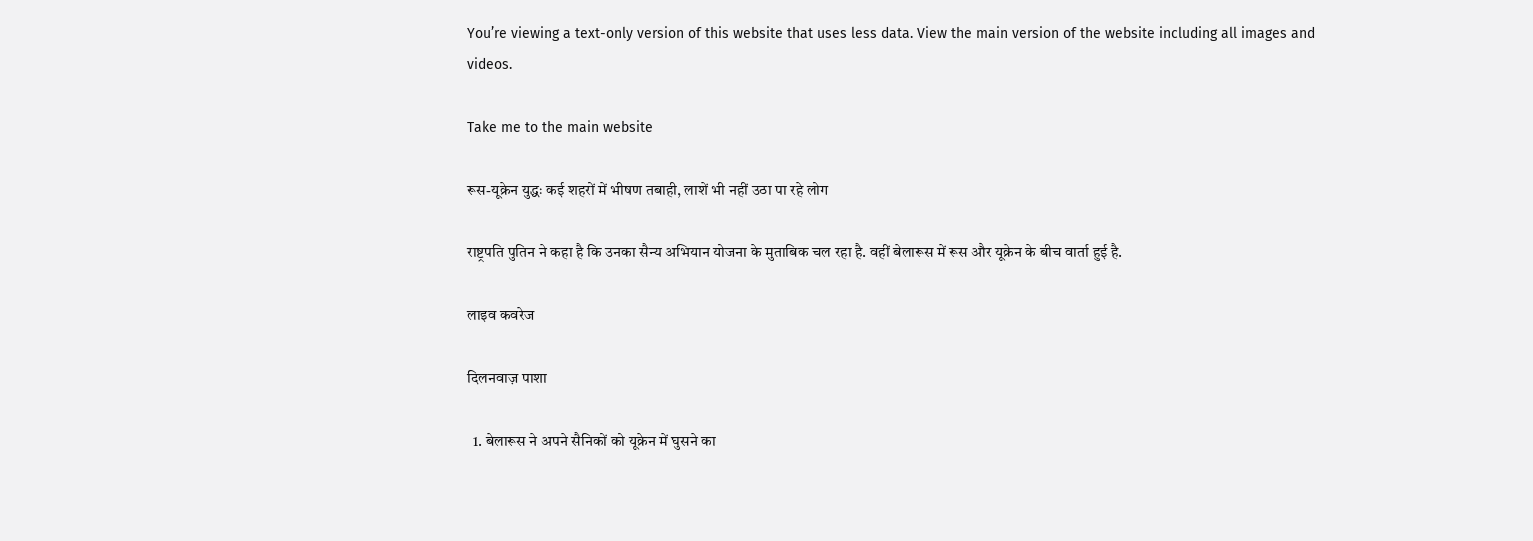You’re viewing a text-only version of this website that uses less data. View the main version of the website including all images and videos.

Take me to the main website

रूस-यूक्रेन युद्धः कई शहरों में भीषण तबाही, लाशें भी नहीं उठा पा रहे लोग

राष्ट्रपति पुतिन ने कहा है कि उनका सैन्य अभियान योजना के मुताबिक चल रहा है. वहीं बेलारूस में रूस और यूक्रेन के बीच वार्ता हुई है.

लाइव कवरेज

दिलनवाज़ पाशा

  1. बेलारूस ने अपने सैनिकों को यूक्रेन में घुसने का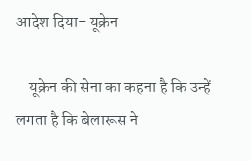आदेश दिया- यूक्रेन

    यूक्रेन की सेना का कहना है कि उन्हें लगता है कि बेलारूस ने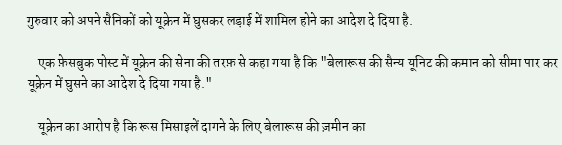गुरुवार को अपने सैनिकों को यूक्रेन में घुसकर लड़ाई में शामिल होने का आदेश दे दिया है.

    एक फ़ेसबुक पोस्ट में यूक्रेन की सेना की तरफ़ से कहा गया है कि "बेलारूस की सैन्य यूनिट की कमान को सीमा पार कर यूक्रेन में घुसने का आदेश दे दिया गया है."

    यूक्रेन का आरोप है कि रूस मिसाइलें दागने के लिए बेलारूस की ज़मीन का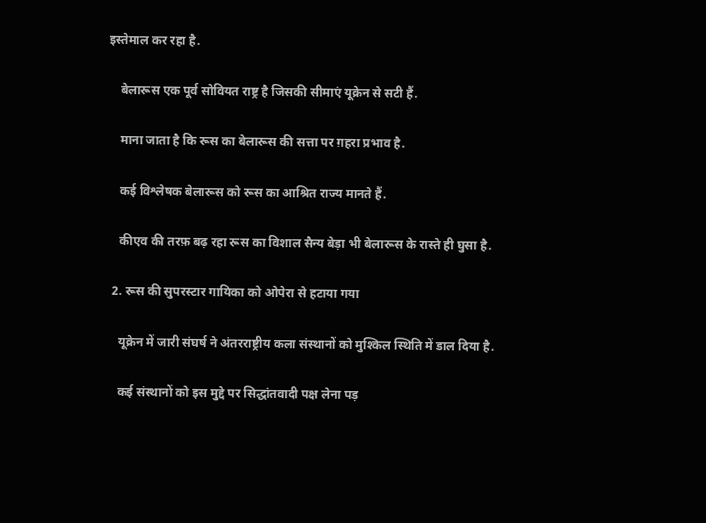इस्तेमाल कर रहा है.

    बेलारूस एक पूर्व सोवियत राष्ट्र है जिसकी सीमाएं यूक्रेन से सटी हैं.

    माना जाता है कि रूस का बेलारूस की सत्ता पर ग़हरा प्रभाव है.

    कई विश्लेषक बेलारूस को रूस का आश्रित राज्य मानते हैं.

    कीएव की तरफ़ बढ़ रहा रूस का विशाल सैन्य बेड़ा भी बेलारूस के रास्ते ही घुसा है.

  2. रूस की सुपरस्टार गायिका को ओपेरा से हटाया गया

    यूक्रेन में जारी संघर्ष ने अंतरराष्ट्रीय कला संस्थानों को मुश्किल स्थिति में डाल दिया है.

    कई संस्थानों को इस मुद्दे पर सिद्धांतवादी पक्ष लेना पड़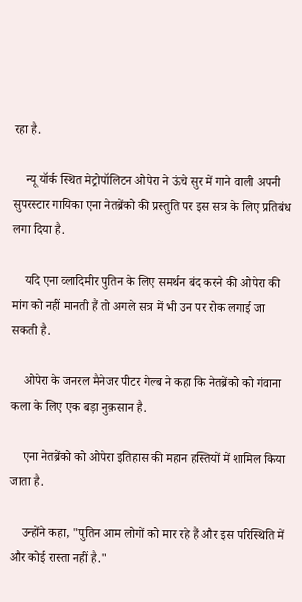रहा है.

    न्यू यॉर्क स्थित मेट्रोपॉलिटन ओपेरा ने ऊंचे सुर में गाने वाली अपनी सुपरस्टार गायिका एना नेतब्रेंको की प्रस्तुति पर इस सत्र के लिए प्रतिबंध लगा दिया है.

    यदि एना व्लादिमीर पुतिन के लिए समर्थन बंद करने की ओपेरा की मांग को नहीं मानती हैं तो अगले सत्र में भी उन पर रोक लगाई जा सकती है.

    ओपेरा के जनरल मैनेजर पीटर गेल्ब ने कहा कि नेतब्रेंको को गंवाना कला के लिए एक बड़ा नुक़सान है.

    एना नेतब्रेंको को ओपेरा इतिहास की महान हस्तियों में शामिल किया जाता है.

    उन्होंने कहा, "पुतिन आम लोगों को मार रहे हैं और इस परिस्थिति में और कोई रास्ता नहीं है."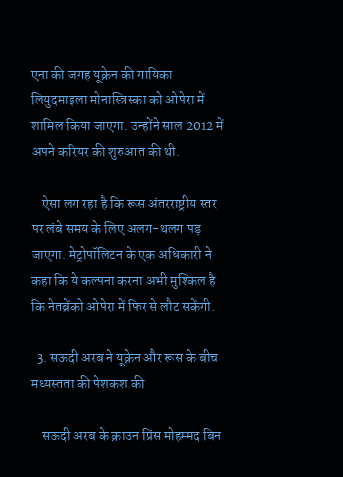एना की जगह यूक्रेन की गायिका लियुदमाइला मोनास्त्रिस्का को ओपेरा में शामिल किया जाएगा. उन्होंने साल 2012 में अपने करियर की शुरुआत की थी.

    ऐसा लग रहा है कि रूस अंतरराष्ट्रीय स्तर पर लंबे समय के लिए अलग-थलग पड़ जाएगा. मेट्रोपॉलिटन के एक अधिकारी ने कहा कि ये कल्पना करना अभी मुश्किल है कि नेतब्रेंको ओपेरा में फिर से लौट सकेंगी.

  3. सऊदी अरब ने यूक्रेन और रूस के बीच मध्यस्तता की पेशकश की

    सऊदी अरब के क्राउन प्रिंस मोहम्मद बिन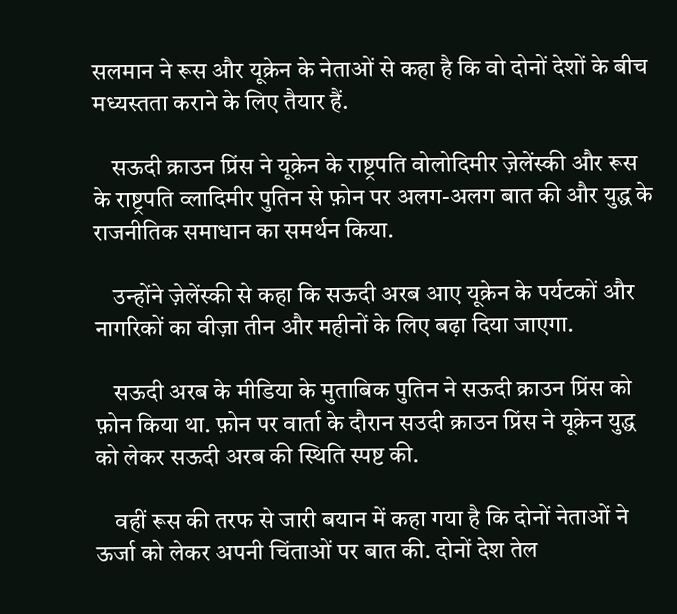सलमान ने रूस और यूक्रेन के नेताओं से कहा है कि वो दोनों देशों के बीच मध्यस्तता कराने के लिए तैयार हैं.

    सऊदी क्राउन प्रिंस ने यूक्रेन के राष्ट्रपति वोलोदिमीर ज़ेलेंस्की और रूस के राष्ट्रपति व्लादिमीर पुतिन से फ़ोन पर अलग-अलग बात की और युद्ध के राजनीतिक समाधान का समर्थन किया.

    उन्होंने ज़ेलेंस्की से कहा कि सऊदी अरब आए यूक्रेन के पर्यटकों और नागरिकों का वीज़ा तीन और महीनों के लिए बढ़ा दिया जाएगा.

    सऊदी अरब के मीडिया के मुताबिक पुतिन ने सऊदी क्राउन प्रिंस को फ़ोन किया था. फ़ोन पर वार्ता के दौरान सउदी क्राउन प्रिंस ने यूक्रेन युद्ध को लेकर सऊदी अरब की स्थिति स्पष्ट की.

    वहीं रूस की तरफ से जारी बयान में कहा गया है कि दोनों नेताओं ने ऊर्जा को लेकर अपनी चिंताओं पर बात की. दोनों देश तेल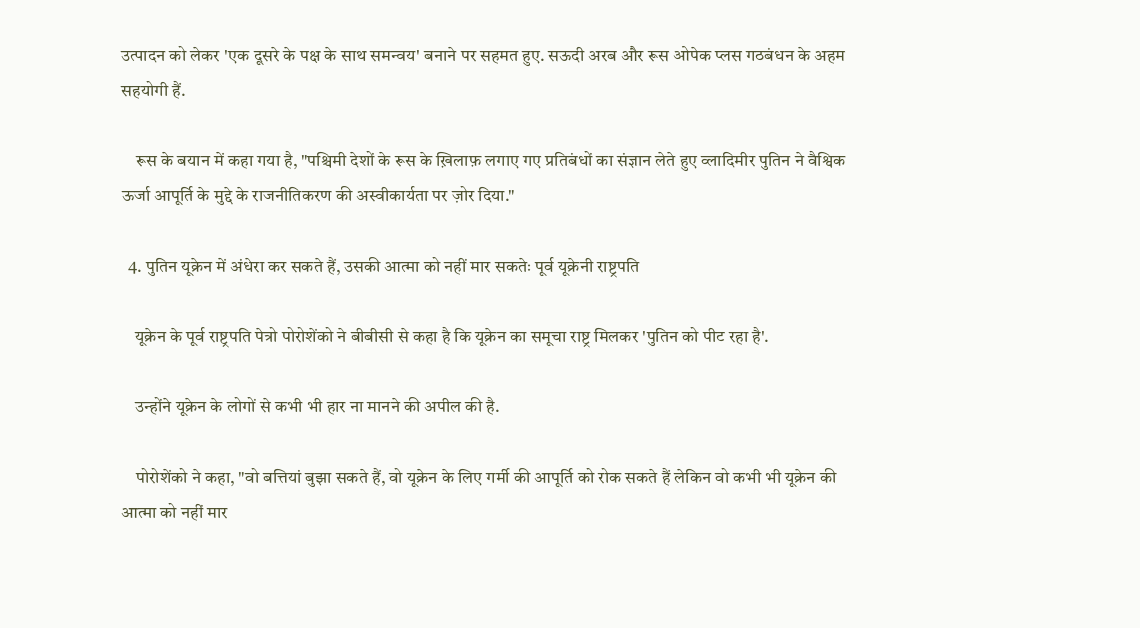उत्पादन को लेकर 'एक दूसरे के पक्ष के साथ समन्वय' बनाने पर सहमत हुए. सऊदी अरब और रूस ओपेक प्लस गठबंधन के अहम सहयोगी हैं.

    रूस के बयान में कहा गया है, "पश्चिमी देशों के रूस के ख़िलाफ़ लगाए गए प्रतिबंधों का संज्ञान लेते हुए व्लादिमीर पुतिन ने वैश्विक ऊर्जा आपूर्ति के मुद्दे के राजनीतिकरण की अस्वीकार्यता पर ज़ोर दिया."

  4. पुतिन यूक्रेन में अंधेरा कर सकते हैं, उसकी आत्मा को नहीं मार सकतेः पूर्व यूक्रेनी राष्ट्रपति

    यूक्रेन के पूर्व राष्ट्रपति पेत्रो पोरोशेंको ने बीबीसी से कहा है कि यूक्रेन का समूचा राष्ट्र मिलकर 'पुतिन को पीट रहा है'.

    उन्होंने यूक्रेन के लोगों से कभी भी हार ना मानने की अपील की है.

    पोरोशेंको ने कहा, "वो बत्तियां बुझा सकते हैं, वो यूक्रेन के लिए गर्मी की आपूर्ति को रोक सकते हैं लेकिन वो कभी भी यूक्रेन की आत्मा को नहीं मार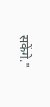सकेंगे."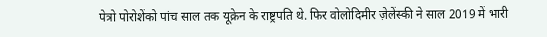पेत्रो पोरोशेंको पांच साल तक यूक्रेन के राष्ट्रपति थे. फिर वोलोदिमीर ज़ेलेंस्की ने साल 2019 में भारी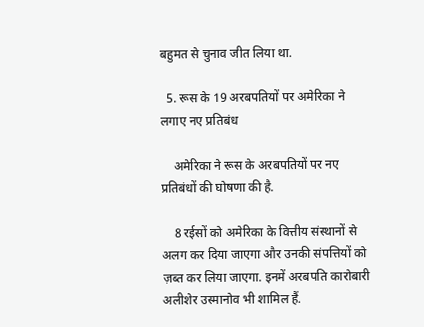बहुमत से चुनाव जीत लिया था.

  5. रूस के 19 अरबपतियों पर अमेरिका ने लगाए नए प्रतिबंध

    अमेरिका ने रूस के अरबपतियों पर नए प्रतिबंधों की घोषणा की है.

    8 रईसों को अमेरिका के वित्तीय संस्थानों से अलग कर दिया जाएगा और उनकी संपत्तियों को ज़ब्त कर लिया जाएगा. इनमें अरबपति कारोबारी अलीशेर उस्मानोव भी शामिल हैं.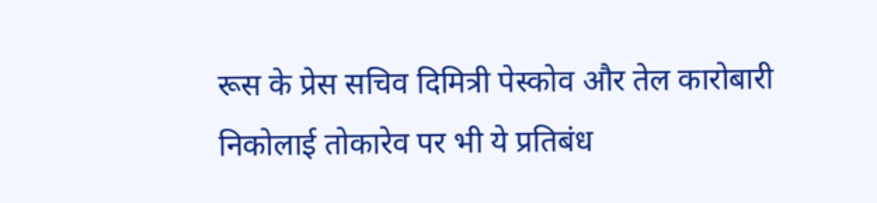रूस के प्रेस सचिव दिमित्री पेस्कोव और तेल कारोबारी निकोलाई तोकारेव पर भी ये प्रतिबंध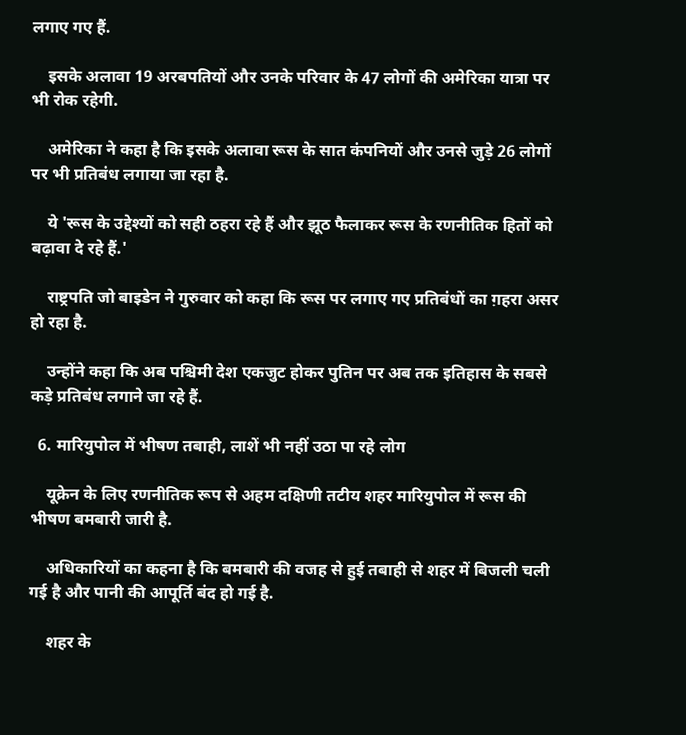लगाए गए हैं.

    इसके अलावा 19 अरबपतियों और उनके परिवार के 47 लोगों की अमेरिका यात्रा पर भी रोक रहेगी.

    अमेरिका ने कहा है कि इसके अलावा रूस के सात कंपनियों और उनसे जुड़े 26 लोगों पर भी प्रतिबंध लगाया जा रहा है.

    ये 'रूस के उद्देश्यों को सही ठहरा रहे हैं और झूठ फैलाकर रूस के रणनीतिक हितों को बढ़ावा दे रहे हैं.'

    राष्ट्रपति जो बाइडेन ने गुरुवार को कहा कि रूस पर लगाए गए प्रतिबंधों का ग़हरा असर हो रहा है.

    उन्होंने कहा कि अब पश्चिमी देश एकजुट होकर पुतिन पर अब तक इतिहास के सबसे कड़े प्रतिबंध लगाने जा रहे हैं.

  6. मारियुपोल में भीषण तबाही, लाशें भी नहीं उठा पा रहे लोग

    यूक्रेन के लिए रणनीतिक रूप से अहम दक्षिणी तटीय शहर मारियुपोल में रूस की भीषण बमबारी जारी है.

    अधिकारियों का कहना है कि बमबारी की वजह से हुई तबाही से शहर में बिजली चली गई है और पानी की आपूर्ति बंद हो गई है.

    शहर के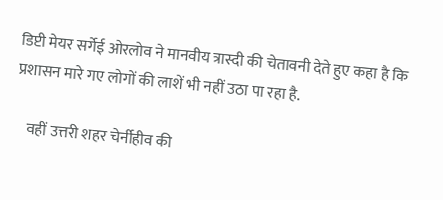डिप्टी मेयर सर्गेई ओरलोव ने मानवीय त्रास्दी की चेतावनी देते हुए कहा है कि प्रशासन मारे गए लोगों की लाशें भी नहीं उठा पा रहा है.

    वहीं उत्तरी शहर चेर्नीहीव की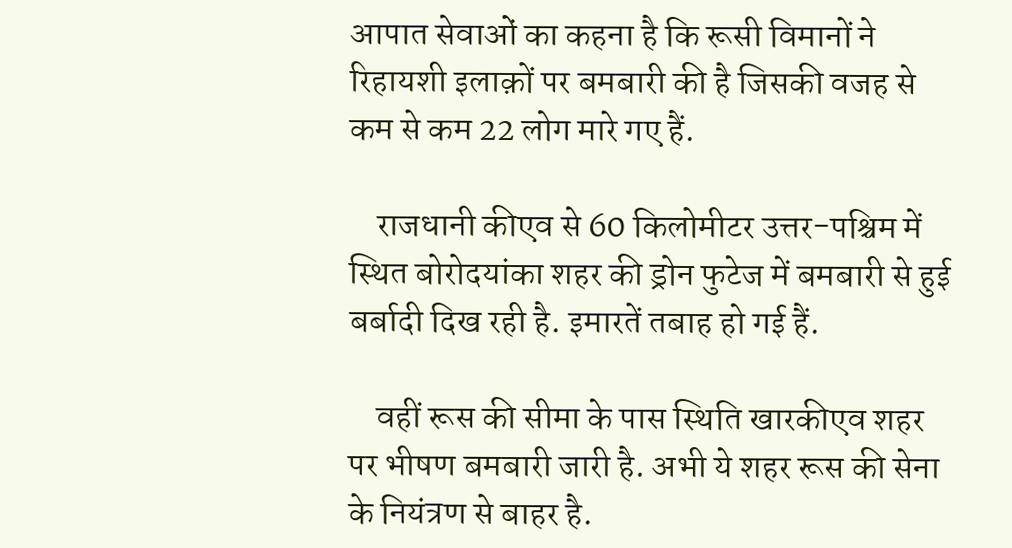आपात सेवाओं का कहना है कि रूसी विमानों ने रिहायशी इलाक़ों पर बमबारी की है जिसकी वजह से कम से कम 22 लोग मारे गए हैं.

    राजधानी कीएव से 60 किलोमीटर उत्तर-पश्चिम में स्थित बोरोदयांका शहर की ड्रोन फुटेज में बमबारी से हुई बर्बादी दिख रही है. इमारतें तबाह हो गई हैं.

    वहीं रूस की सीमा के पास स्थिति खारकीएव शहर पर भीषण बमबारी जारी है. अभी ये शहर रूस की सेना के नियंत्रण से बाहर है.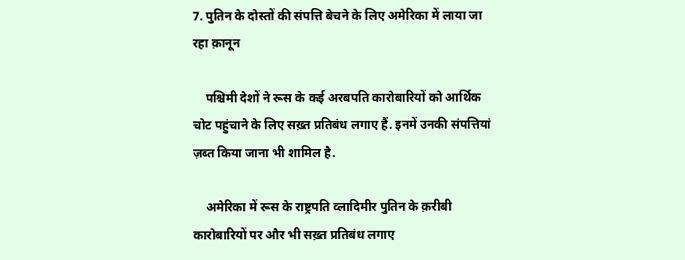7. पुतिन के दोस्तों की संपत्ति बेचने के लिए अमेरिका में लाया जा रहा क़ानून

    पश्चिमी देशों ने रूस के कई अरबपति कारोबारियों को आर्थिक चोट पहुंचाने के लिए सख़्त प्रतिबंध लगाए हैं. इनमें उनकी संपत्तियां ज़ब्त किया जाना भी शामिल है.

    अमेरिका में रूस के राष्ट्रपति व्लादिमीर पुतिन के क़रीबी कारोबारियों पर और भी सख़्त प्रतिबंध लगाए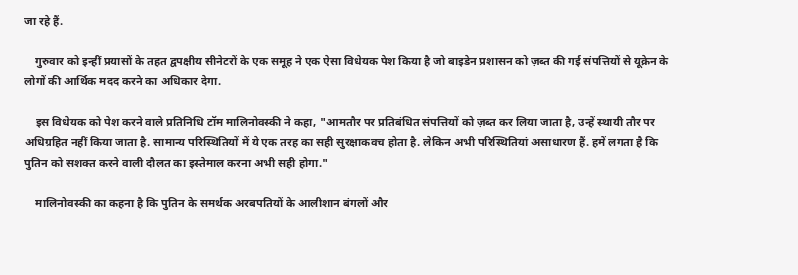जा रहे हैं.

    गुरुवार को इन्हीं प्रयासों के तहत द्वपक्षीय सीनेटरों के एक समूह ने एक ऐसा विधेयक पेश किया है जो बाइडेन प्रशासन को ज़ब्त की गई संपत्तियों से यूक्रेन के लोगों की आर्थिक मदद करने का अधिकार देगा.

    इस विधेयक को पेश करने वाले प्रतिनिधि टॉम मालिनोवस्की ने कहा, "आमतौर पर प्रतिबंधित संपत्तियों को ज़ब्त कर लिया जाता है, उन्हें स्थायी तौर पर अधिग्रहित नहीं किया जाता है. सामान्य परिस्थितियों में ये एक तरह का सही सुरक्षाकवच होता है. लेकिन अभी परिस्थितियां असाधारण हैं. हमें लगता है कि पुतिन को सशक्त करने वाली दौलत का इस्तेमाल करना अभी सही होगा."

    मालिनोवस्की का कहना है कि पुतिन के समर्थक अरबपतियों के आलीशान बंगलों और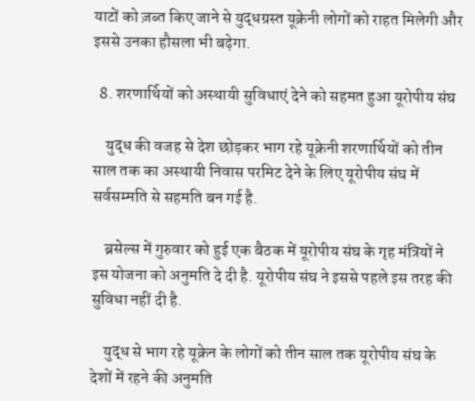याटों को ज़ब्त किए जाने से युद्धग्रस्त यूक्रेनी लोगों को राहत मिलेगी और इससे उनका हौसला भी बढ़ेगा.

  8. शरणार्थियों को अस्थायी सुविधाएं देने को सहमत हुआ यूरोपीय संघ

    युद्ध की वजह से देश छोड़कर भाग रहे यूक्रेनी शरणार्थियों को तीन साल तक का अस्थायी निवास परमिट देने के लिए यूरोपीय संघ में सर्वसम्मति से सहमति बन गई है.

    ब्रसेल्स में गुरुवार को हुई एक बैठक में यूरोपीय संघ के गृह मंत्रियों ने इस योजना को अनुमति दे दी है. यूरोपीय संघ ने इससे पहले इस तरह की सुविधा नहीं दी है.

    युद्ध से भाग रहे यूक्रेन के लोगों को तीन साल तक यूरोपीय संघ के देशों में रहने की अनुमति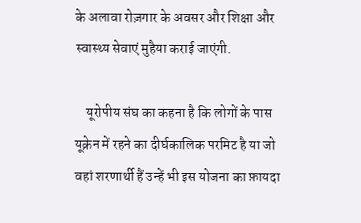के अलावा रोज़गार के अवसर और शिक्षा और स्वास्थ्य सेवाएं मुहैया कराई जाएंगी.

    यूरोपीय संघ का कहना है कि लोगों के पास यूक्रेन में रहने का दीर्घकालिक परमिट है या जो वहां शरणार्थी हैं उन्हें भी इस योजना का फ़ायदा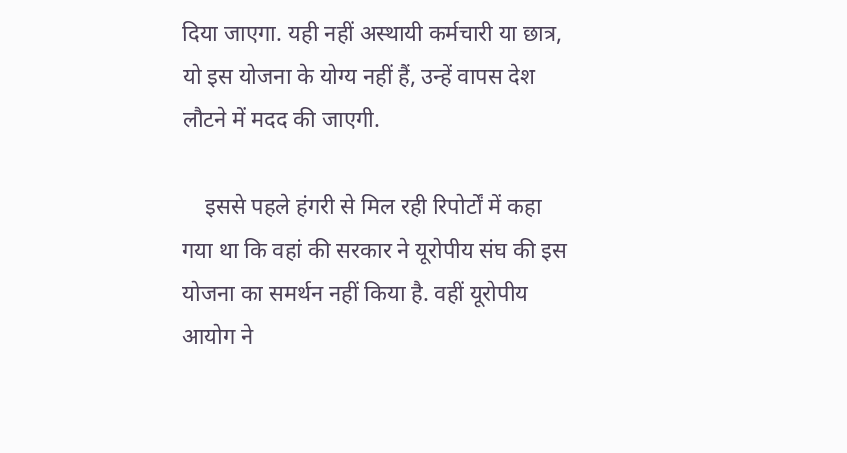दिया जाएगा. यही नहीं अस्थायी कर्मचारी या छात्र, यो इस योजना के योग्य नहीं हैं, उन्हें वापस देश लौटने में मदद की जाएगी.

    इससे पहले हंगरी से मिल रही रिपोर्टों में कहा गया था कि वहां की सरकार ने यूरोपीय संघ की इस योजना का समर्थन नहीं किया है. वहीं यूरोपीय आयोग ने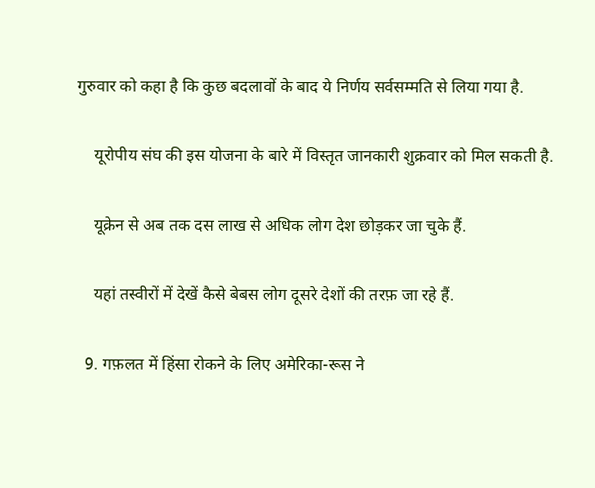गुरुवार को कहा है कि कुछ बदलावों के बाद ये निर्णय सर्वसम्मति से लिया गया है.

    यूरोपीय संघ की इस योजना के बारे में विस्तृत जानकारी शुक्रवार को मिल सकती है.

    यूक्रेन से अब तक दस लाख से अधिक लोग देश छोड़कर जा चुके हैं.

    यहां तस्वीरों में देखें कैसे बेबस लोग दूसरे देशों की तरफ़ जा रहे हैं.

  9. गफ़लत में हिंसा रोकने के लिए अमेरिका-रूस ने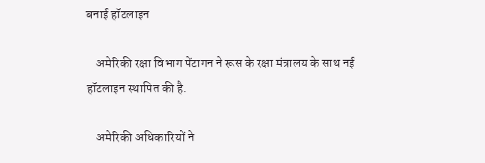बनाई हॉटलाइन

    अमेरिकी रक्षा विभाग पेंटागन ने रूस के रक्षा मंत्रालय के साथ नई हॉटलाइन स्थापित की है.

    अमेरिकी अधिकारियों ने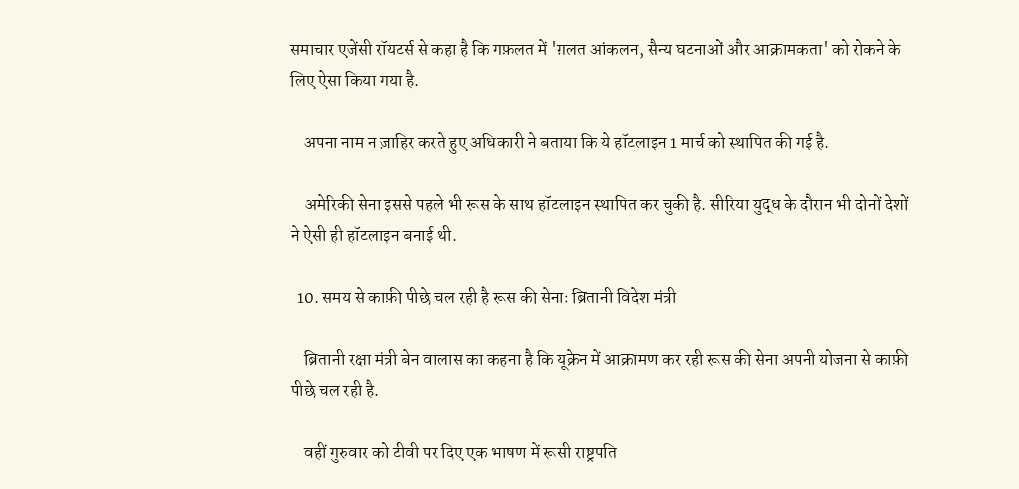समाचार एजेंसी रॉयटर्स से कहा है कि गफ़लत में 'ग़लत आंकलन, सैन्य घटनाओं और आक्रामकता' को रोकने के लिए ऐसा किया गया है.

    अपना नाम न ज़ाहिर करते हुए अधिकारी ने बताया कि ये हॉटलाइन 1 मार्च को स्थापित की गई है.

    अमेरिकी सेना इससे पहले भी रूस के साथ हॉटलाइन स्थापित कर चुकी है. सीरिया युद्ध के दौरान भी दोनों देशों ने ऐसी ही हॉटलाइन बनाई थी.

  10. समय से काफ़ी पीछे चल रही है रूस की सेनाः ब्रितानी विदेश मंत्री

    ब्रितानी रक्षा मंत्री बेन वालास का कहना है कि यूक्रेन में आक्रामण कर रही रूस की सेना अपनी योजना से काफ़ी पीछे चल रही है.

    वहीं गुरुवार को टीवी पर दिए एक भाषण में रूसी राष्ट्रपति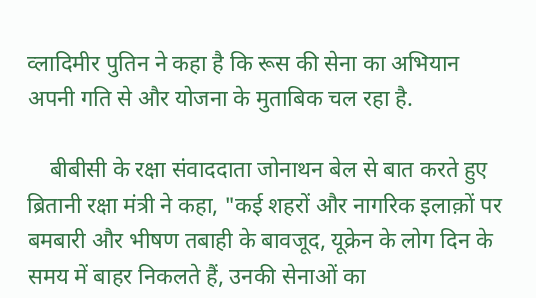व्लादिमीर पुतिन ने कहा है कि रूस की सेना का अभियान अपनी गति से और योजना के मुताबिक चल रहा है.

    बीबीसी के रक्षा संवाददाता जोनाथन बेल से बात करते हुए ब्रितानी रक्षा मंत्री ने कहा, "कई शहरों और नागरिक इलाक़ों पर बमबारी और भीषण तबाही के बावजूद, यूक्रेन के लोग दिन के समय में बाहर निकलते हैं, उनकी सेनाओं का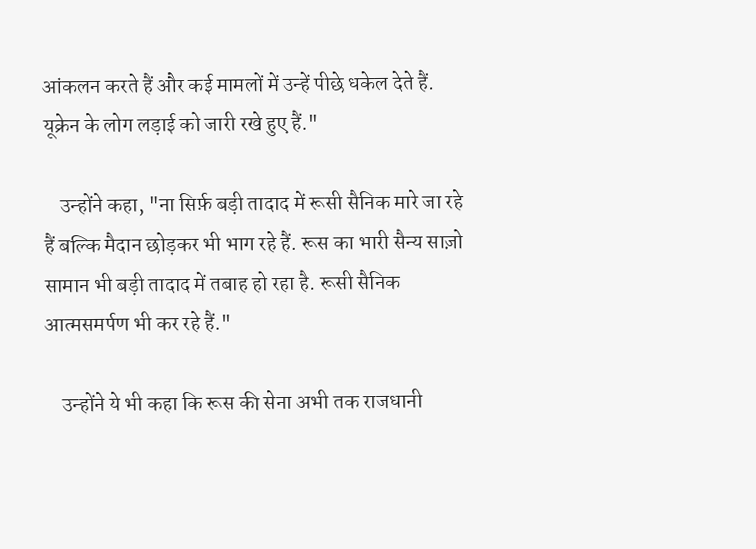आंकलन करते हैं और कई मामलों में उन्हें पीछे धकेल देते हैं. यूक्रेन के लोग लड़ाई को जारी रखे हुए हैं."

    उन्होंने कहा, "ना सिर्फ़ बड़ी तादाद में रूसी सैनिक मारे जा रहे हैं बल्कि मैदान छोड़कर भी भाग रहे हैं. रूस का भारी सैन्य साज़ो सामान भी बड़ी तादाद में तबाह हो रहा है. रूसी सैनिक आत्मसमर्पण भी कर रहे हैं."

    उन्होंने ये भी कहा कि रूस की सेना अभी तक राजधानी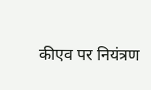कीएव पर नियंत्रण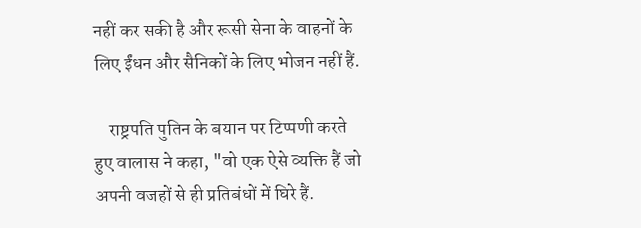नहीं कर सकी है और रूसी सेना के वाहनों के लिए ईंधन और सैनिकों के लिए भोजन नहीं हैं.

    राष्ट्रपति पुतिन के बयान पर टिप्पणी करते हुए वालास ने कहा, "वो एक ऐसे व्यक्ति हैं जो अपनी वजहों से ही प्रतिबंधों में घिरे हैं.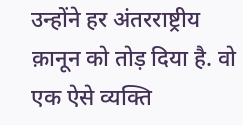उन्होंने हर अंतरराष्ट्रीय क़ानून को तोड़ दिया है. वो एक ऐसे व्यक्ति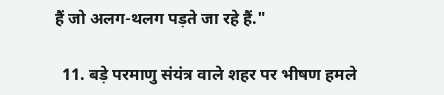हैं जो अलग-थलग पड़ते जा रहे हैं."

  11. बड़े परमाणु संयंत्र वाले शहर पर भीषण हमले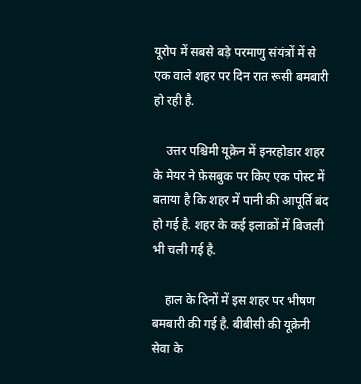यूरोप में सबसे बड़े परमाणु संयंत्रों में से एक वाले शहर पर दिन रात रूसी बमबारी हो रही है.

    उत्तर पश्चिमी यूक्रेन में इनरहोडार शहर के मेयर ने फ़ेसबुक पर किए एक पोस्ट में बताया है कि शहर में पानी की आपूर्ति बंद हो गई है. शहर के कई इलाक़ों में बिजली भी चली गई है.

    हाल के दिनों में इस शहर पर भीषण बमबारी की गई है. बीबीसी की यूक्रेनी सेवा के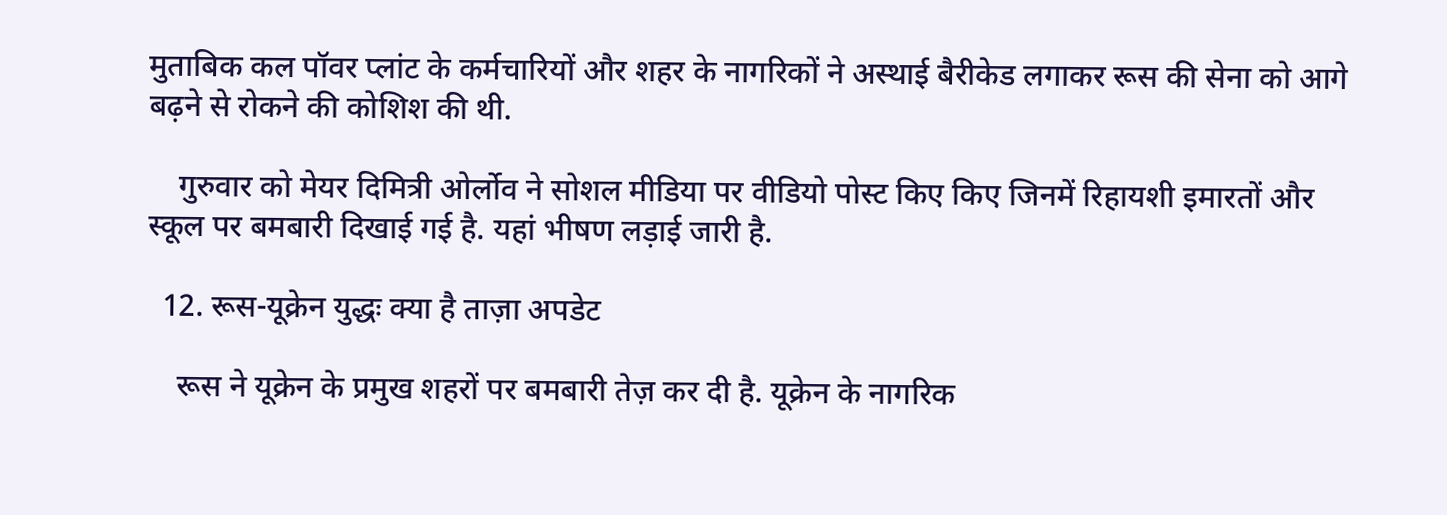मुताबिक कल पॉवर प्लांट के कर्मचारियों और शहर के नागरिकों ने अस्थाई बैरीकेड लगाकर रूस की सेना को आगे बढ़ने से रोकने की कोशिश की थी.

    गुरुवार को मेयर दिमित्री ओर्लोव ने सोशल मीडिया पर वीडियो पोस्ट किए किए जिनमें रिहायशी इमारतों और स्कूल पर बमबारी दिखाई गई है. यहां भीषण लड़ाई जारी है.

  12. रूस-यूक्रेन युद्धः क्या है ताज़ा अपडेट

    रूस ने यूक्रेन के प्रमुख शहरों पर बमबारी तेज़ कर दी है. यूक्रेन के नागरिक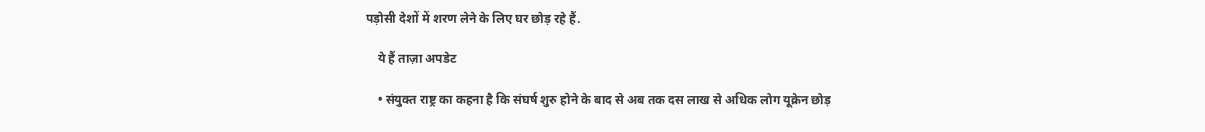पड़ोसी देशों में शरण लेने के लिए घर छोड़ रहे हैं.

    ये हैं ताज़ा अपडेट

    • संयुक्त राष्ट्र का कहना है कि संघर्ष शुरु होने के बाद से अब तक दस लाख से अधिक लोग यूक्रेन छोड़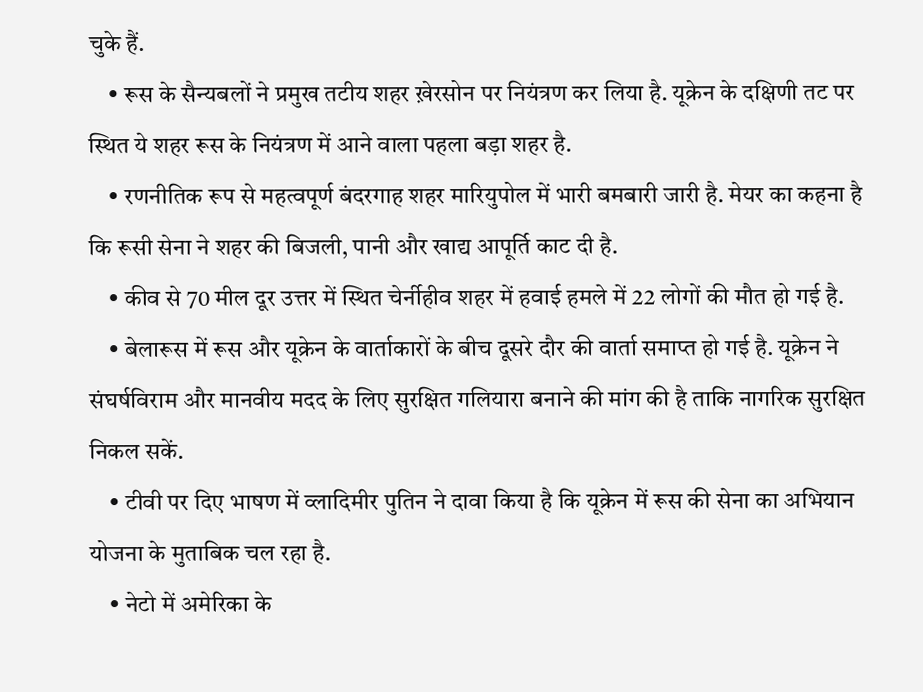चुके हैं.
    • रूस के सैन्यबलों ने प्रमुख तटीय शहर ख़ेरसोन पर नियंत्रण कर लिया है. यूक्रेन के दक्षिणी तट पर स्थित ये शहर रूस के नियंत्रण में आने वाला पहला बड़ा शहर है.
    • रणनीतिक रूप से महत्वपूर्ण बंदरगाह शहर मारियुपोल में भारी बमबारी जारी है. मेयर का कहना है कि रूसी सेना ने शहर की बिजली, पानी और खाद्य आपूर्ति काट दी है.
    • कीव से 70 मील दूर उत्तर में स्थित चेर्नीहीव शहर में हवाई हमले में 22 लोगों की मौत हो गई है.
    • बेलारूस में रूस और यूक्रेन के वार्ताकारों के बीच दूसरे दौर की वार्ता समाप्त हो गई है. यूक्रेन ने संघर्षविराम और मानवीय मदद के लिए सुरक्षित गलियारा बनाने की मांग की है ताकि नागरिक सुरक्षित निकल सकें.
    • टीवी पर दिए भाषण में व्लादिमीर पुतिन ने दावा किया है कि यूक्रेन में रूस की सेना का अभियान योजना के मुताबिक चल रहा है.
    • नेटो में अमेरिका के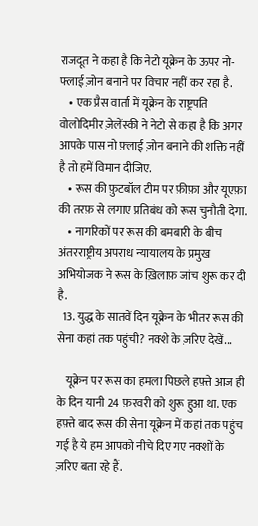राजदूत ने कहा है कि नेटो यूक्रेन के ऊपर नो-फ्लाई ज़ोन बनाने पर विचार नहीं कर रहा है.
    • एक प्रैस वार्ता में यूक्रेन के राष्ट्रपति वोलोदिमीर ज़ेलेंस्की ने नेटो से कहा है कि अगर आपके पास नो फ़्लाई ज़ोन बनाने की शक्ति नहीं है तो हमें विमान दीजिए.
    • रूस की फ़ुटबॉल टीम पर फ़ीफ़ा और यूएफ़ा की तरफ़ से लगाए प्रतिबंध को रूस चुनौती देगा.
    • नागरिकों पर रूस की बमबारी के बीच अंतरराष्ट्रीय अपराध न्यायालय के प्रमुख अभियोजक ने रूस के ख़िलाफ़ जांच शुरू कर दी है.
  13. युद्ध के सातवें दिन यूक्रेन के भीतर रूस की सेना कहां तक पहुंची? नक्शे के ज़रिए देखें...

    यूक्रेन पर रूस का हमला पिछले हफ़्ते आज ही के दिन यानी 24 फ़रवरी को शुरू हुआ था. एक हफ़्ते बाद रूस की सेना यूक्रेन में कहां तक पहुंच गई है ये हम आपको नीचे दिए गए नक्शों के ज़रिए बता रहे हैं.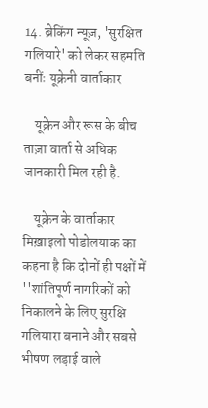14. ब्रेकिंग न्यूज़, 'सुरक्षित गलियारे' को लेकर सहमति बनींः यूक्रेनी वार्ताकार

    यूक्रेन और रूस के बीच ताज़ा वार्ता से अधिक जानकारी मिल रही है.

    यूक्रेन के वार्ताकार मिख़ाइलो पोडोलयाक का कहना है कि दोनों ही पक्षों में ''शांतिपूर्ण नागरिकों को निकालने के लिए सुरक्षि गलियारा बनाने और सबसे भीषण लड़ाई वाले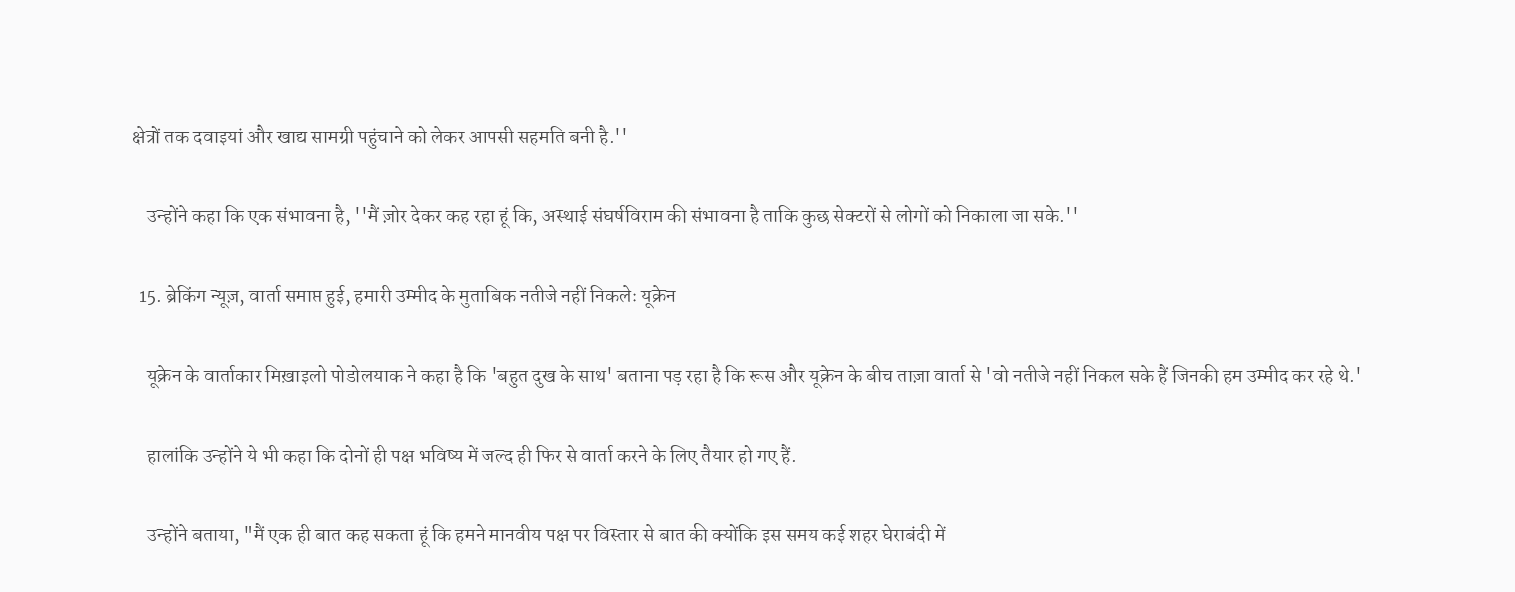क्षेत्रों तक दवाइयां और खाद्य सामग्री पहुंचाने को लेकर आपसी सहमति बनी है.''

    उन्होंने कहा कि एक संभावना है, ''मैं ज़ोर देकर कह रहा हूं कि, अस्थाई संघर्षविराम की संभावना है ताकि कुछ सेक्टरों से लोगों को निकाला जा सके.''

  15. ब्रेकिंग न्यूज़, वार्ता समाप्त हुई, हमारी उम्मीद के मुताबिक नतीजे नहीं निकलेः यूक्रेन

    यूक्रेन के वार्ताकार मिख़ाइलो पोडोलयाक ने कहा है कि 'बहुत दुख के साथ' बताना पड़ रहा है कि रूस और यूक्रेन के बीच ताज़ा वार्ता से 'वो नतीजे नहीं निकल सके हैं जिनकी हम उम्मीद कर रहे थे.'

    हालांकि उन्होंने ये भी कहा कि दोनों ही पक्ष भविष्य में जल्द ही फिर से वार्ता करने के लिए तैयार हो गए हैं.

    उन्होंने बताया, "मैं एक ही बात कह सकता हूं कि हमने मानवीय पक्ष पर विस्तार से बात की क्योंकि इस समय कई शहर घेराबंदी में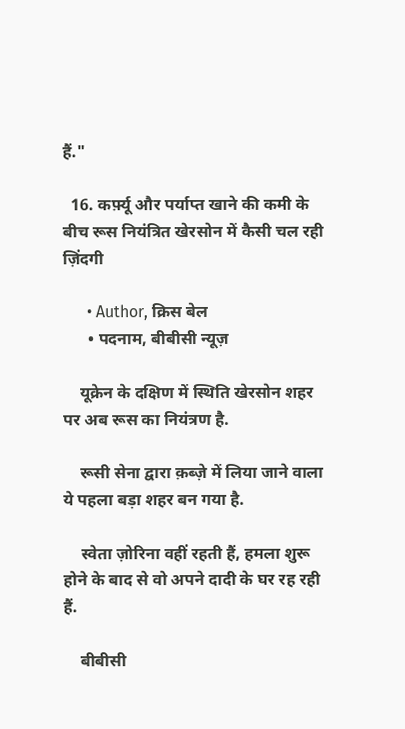हैं."

  16. कर्फ़्यू और पर्याप्त खाने की कमी के बीच रूस नियंत्रित खेरसोन में कैसी चल रही ज़िंदगी

      • Author, क्रिस बेल
      • पदनाम, बीबीसी न्यूज़

    यूक्रेन के दक्षिण में स्थिति खेरसोन शहर पर अब रूस का नियंत्रण है.

    रूसी सेना द्वारा क़ब्ज़े में लिया जाने वाला ये पहला बड़ा शहर बन गया है.

    स्वेता ज़ोरिना वहीं रहती हैं, हमला शुरू होने के बाद से वो अपने दादी के घर रह रही हैं.

    बीबीसी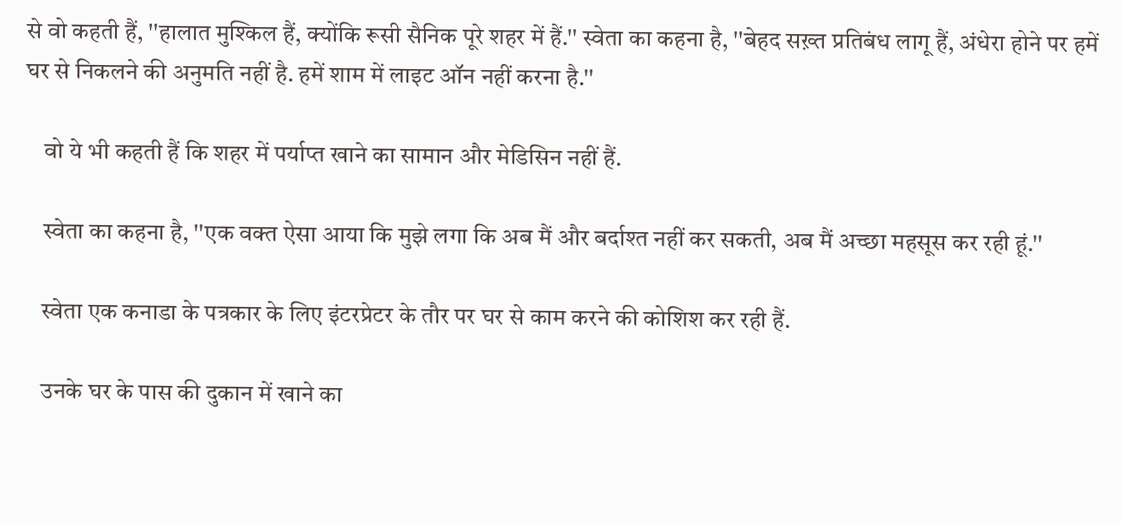से वो कहती हैं, ''हालात मुश्किल हैं, क्योंकि रूसी सैनिक पूरे शहर में हैं.'' स्वेता का कहना है, ''बेहद सख़्त प्रतिबंध लागू हैं, अंधेरा होने पर हमें घर से निकलने की अनुमति नहीं है. हमें शाम में लाइट ऑन नहीं करना है.''

    वो ये भी कहती हैं कि शहर में पर्याप्त खाने का सामान और मेडिसिन नहीं हैं.

    स्वेता का कहना है, ''एक वक्त ऐसा आया कि मुझे लगा कि अब मैं और बर्दाश्त नहीं कर सकती, अब मैं अच्छा महसूस कर रही हूं.''

    स्वेता एक कनाडा के पत्रकार के लिए इंटरप्रेटर के तौर पर घर से काम करने की कोशिश कर रही हैं.

    उनके घर के पास की दुकान में खाने का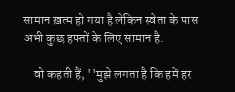सामान ख़त्म हो गया है लेकिन स्वेता के पास अभी कुछ हफ्तों के लिए सामान है.

    वो कहती हैं, ''मुझे लगता है कि हमें हर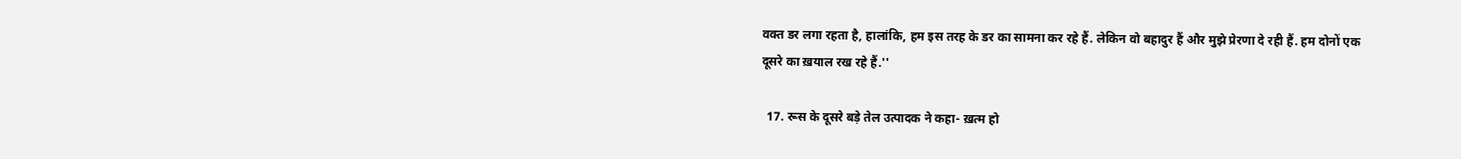वक्त डर लगा रहता है, हालांकि, हम इस तरह के डर का सामना कर रहे हैं. लेकिन वो बहादुर हैं और मुझे प्रेरणा दे रही हैं. हम दोनों एक दूसरे का ख़याल रख रहे हैं.''

  17. रूस के दूसरे बड़े तेल उत्पादक ने कहा- ख़त्म हो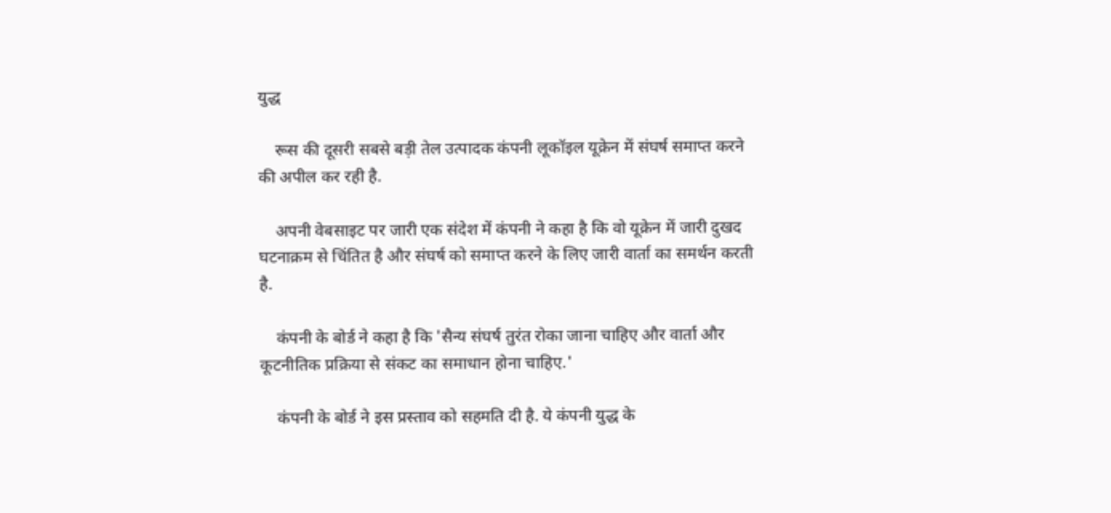युद्ध

    रूस की दूसरी सबसे बड़ी तेल उत्पादक कंपनी लूकॉइल यूक्रेन में संघर्ष समाप्त करने की अपील कर रही है.

    अपनी वेबसाइट पर जारी एक संदेश में कंपनी ने कहा है कि वो यूक्रेन में जारी दुखद घटनाक्रम से चिंतित है और संघर्ष को समाप्त करने के लिए जारी वार्ता का समर्थन करती है.

    कंपनी के बोर्ड ने कहा है कि 'सैन्य संघर्ष तुरंत रोका जाना चाहिए और वार्ता और कूटनीतिक प्रक्रिया से संकट का समाधान होना चाहिए.'

    कंपनी के बोर्ड ने इस प्रस्ताव को सहमति दी है. ये कंपनी युद्ध के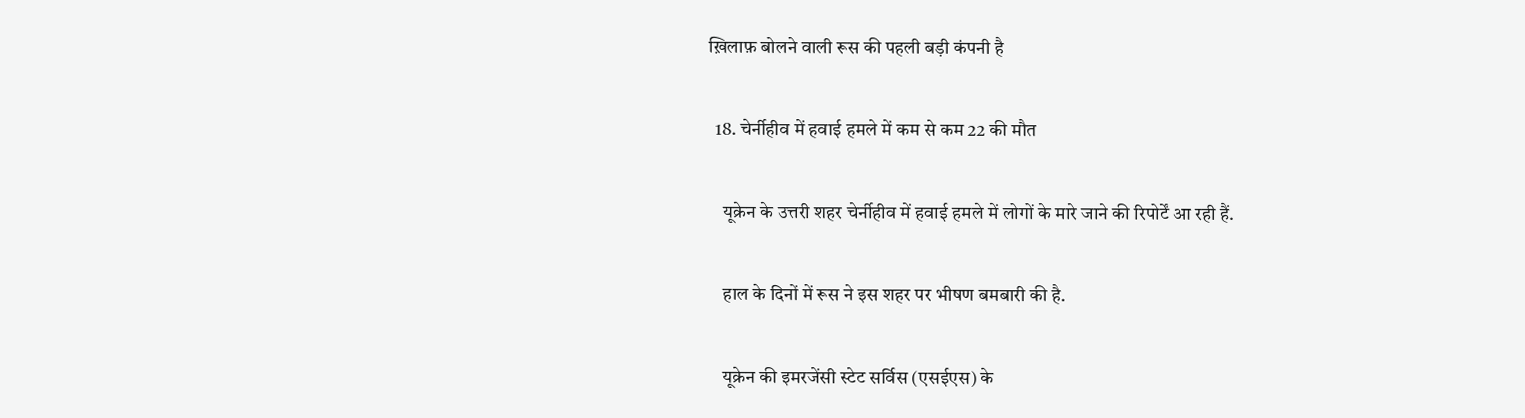ख़िलाफ़ बोलने वाली रूस की पहली बड़ी कंपनी है

  18. चेर्नीहीव में हवाई हमले में कम से कम 22 की मौत

    यूक्रेन के उत्तरी शहर चेर्नीहीव में हवाई हमले में लोगों के मारे जाने की रिपोर्टें आ रही हैं.

    हाल के दिनों में रूस ने इस शहर पर भीषण बमबारी की है.

    यूक्रेन की इमरजेंसी स्टेट सर्विस (एसईएस) के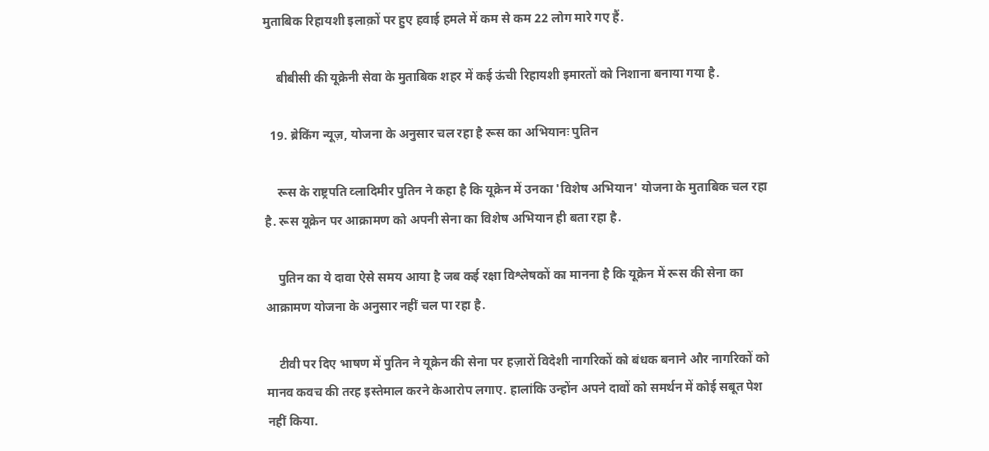मुताबिक रिहायशी इलाक़ों पर हुए हवाई हमले में कम से कम 22 लोग मारे गए हैं.

    बीबीसी की यूक्रेनी सेवा के मुताबिक शहर में कई ऊंची रिहायशी इमारतों को निशाना बनाया गया है.

  19. ब्रेकिंग न्यूज़, योजना के अनुसार चल रहा है रूस का अभियानः पुतिन

    रूस के राष्ट्रपति व्लादिमीर पुतिन ने कहा है कि यूक्रेन में उनका 'विशेष अभियान' योजना के मुताबिक चल रहा है. रूस यूक्रेन पर आक्रामण को अपनी सेना का विशेष अभियान ही बता रहा है.

    पुतिन का ये दावा ऐसे समय आया है जब कई रक्षा विश्लेषकों का मानना है कि यूक्रेन में रूस की सेना का आक्रामण योजना के अनुसार नहीं चल पा रहा है.

    टीवी पर दिए भाषण में पुतिन ने यूक्रेन की सेना पर हज़ारों विदेशी नागरिकों को बंधक बनाने और नागरिकों को मानव कवच की तरह इस्तेमाल करने केआरोप लगाए. हालांकि उन्होंन अपने दावों को समर्थन में कोई सबूत पेश नहीं किया.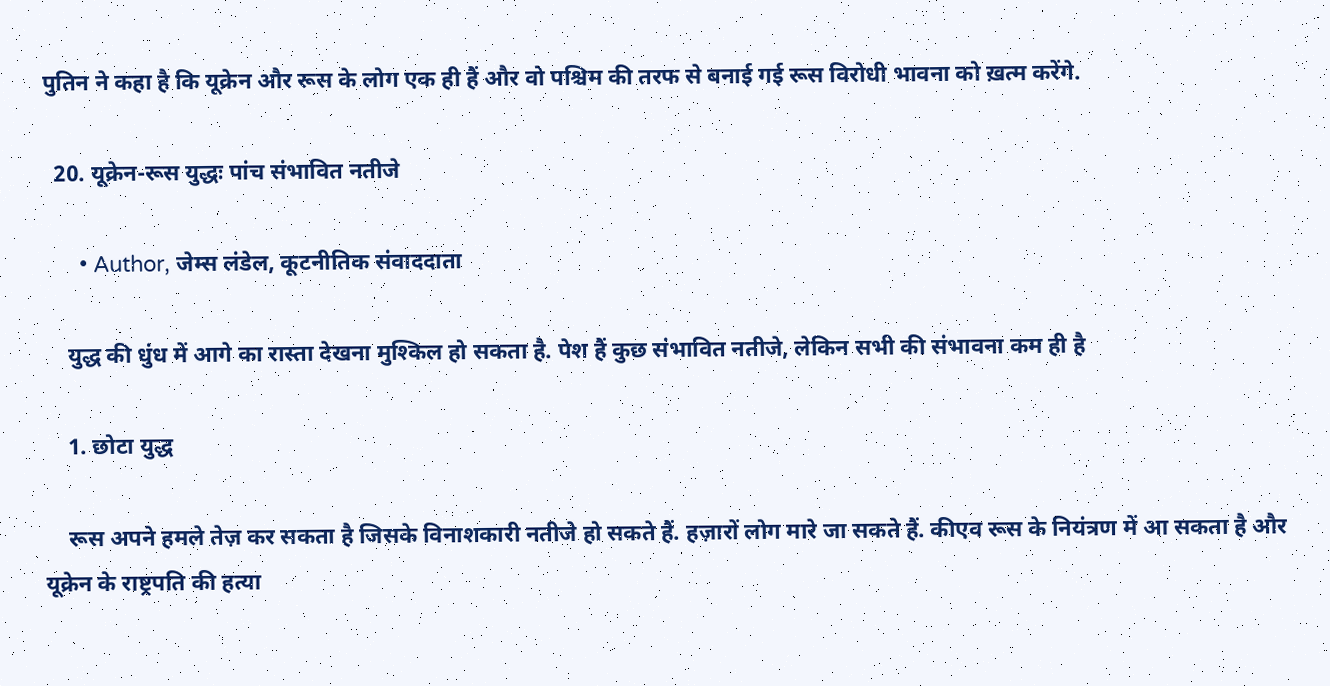पुतिन ने कहा है कि यूक्रेन और रूस के लोग एक ही हैं और वो पश्चिम की तरफ से बनाई गई रूस विरोधी भावना को ख़त्म करेंगे.

  20. यूक्रेन-रूस युद्धः पांच संभावित नतीजे

      • Author, जेम्स लंडेल, कूटनीतिक संवाददाता

    युद्ध की धुंध में आगे का रास्ता देखना मुश्किल हो सकता है. पेश हैं कुछ संभावित नतीजे, लेकिन सभी की संभावना कम ही है

    1. छोटा युद्ध

    रूस अपने हमले तेज़ कर सकता है जिसके विनाशकारी नतीजे हो सकते हैं. हज़ारों लोग मारे जा सकते हैं. कीएव रूस के नियंत्रण में आ सकता है और यूक्रेन के राष्ट्रपति की हत्या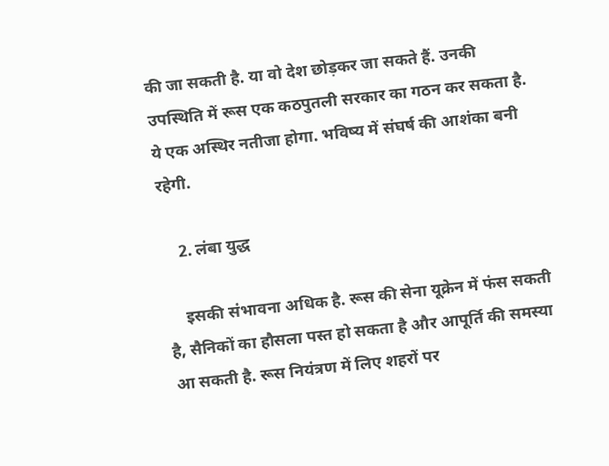की जा सकती है. या वो देश छोड़कर जा सकते हैं. उनकी उपस्थिति में रूस एक कठपुतली सरकार का गठन कर सकता है. ये एक अस्थिर नतीजा होगा. भविष्य में संघर्ष की आशंका बनी रहेगी.

    2. लंबा युद्ध

    इसकी संभावना अधिक है. रूस की सेना यूक्रेन में फंस सकती है, सैनिकों का हौसला पस्त हो सकता है और आपूर्ति की समस्या आ सकती है. रूस नियंत्रण में लिए शहरों पर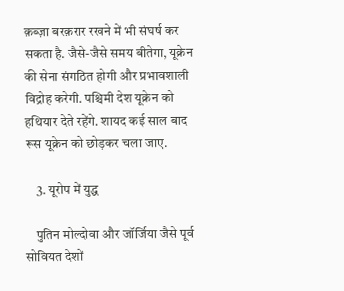क़ब्ज़ा बरक़रार रखने में भी संघर्ष कर सकता है. जैसे-जैसे समय बीतेगा, यूक्रेन की सेना संगठित होगी और प्रभावशाली विद्रोह करेगी. पश्चिमी देश यूक्रेन को हथियार देते रहेंगे. शायद कई साल बाद रूस यूक्रेन को छोड़कर चला जाए.

    3. यूरोप में युद्ध

    पुतिन मोल्दोवा और जॉर्जिया जैसे पूर्व सोवियत देशों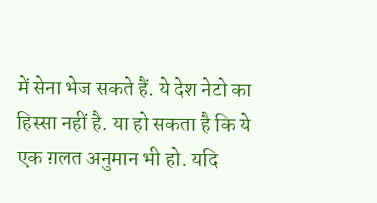में सेना भेज सकते हैं. ये देश नेटो का हिस्सा नहीं है. या हो सकता है कि ये एक ग़लत अनुमान भी हो. यदि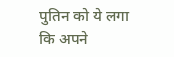पुतिन को ये लगा कि अपने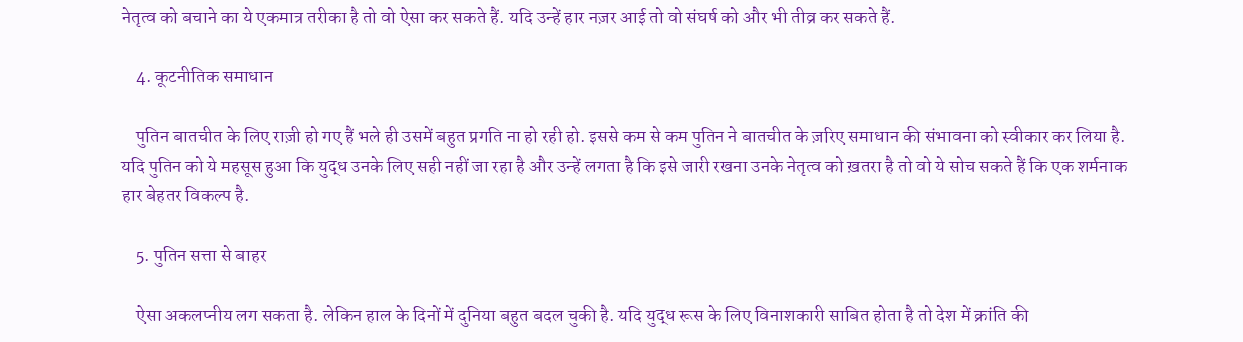नेतृत्व को बचाने का ये एकमात्र तरीका है तो वो ऐसा कर सकते हैं. यदि उन्हें हार नज़र आई तो वो संघर्ष को और भी तीव्र कर सकते हैं.

    4. कूटनीतिक समाधान

    पुतिन बातचीत के लिए राज़ी हो गए हैं भले ही उसमें बहुत प्रगति ना हो रही हो. इससे कम से कम पुतिन ने बातचीत के ज़रिए समाधान की संभावना को स्वीकार कर लिया है. यदि पुतिन को ये महसूस हुआ कि युद्ध उनके लिए सही नहीं जा रहा है और उन्हें लगता है कि इसे जारी रखना उनके नेतृत्व को ख़तरा है तो वो ये सोच सकते हैं कि एक शर्मनाक हार बेहतर विकल्प है.

    5. पुतिन सत्ता से बाहर

    ऐसा अकलप्नीय लग सकता है. लेकिन हाल के दिनों में दुनिया बहुत बदल चुकी है. यदि युद्ध रूस के लिए विनाशकारी साबित होता है तो देश में क्रांति की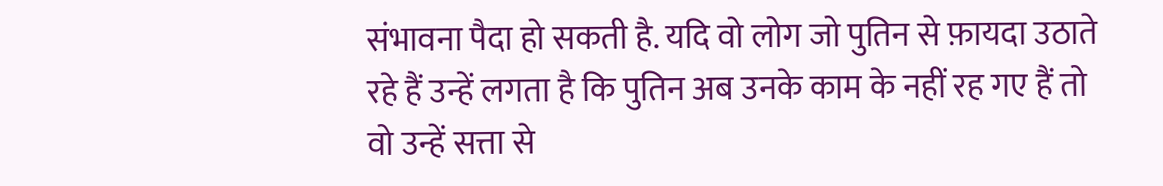संभावना पैदा हो सकती है. यदि वो लोग जो पुतिन से फ़ायदा उठाते रहे हैं उन्हें लगता है कि पुतिन अब उनके काम के नहीं रह गए हैं तो वो उन्हें सत्ता से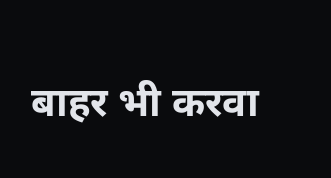बाहर भी करवा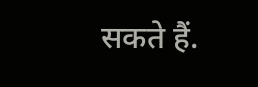सकते हैं.